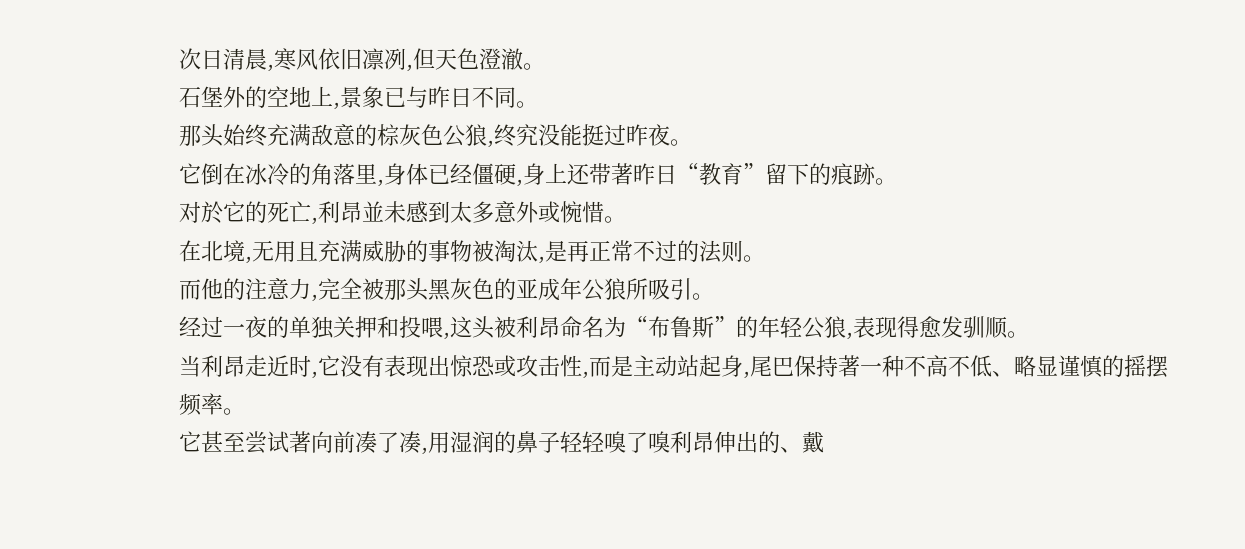次日清晨,寒风依旧凛冽,但天色澄澈。
石堡外的空地上,景象已与昨日不同。
那头始终充满敌意的棕灰色公狼,终究没能挺过昨夜。
它倒在冰冷的角落里,身体已经僵硬,身上还带著昨日“教育”留下的痕跡。
对於它的死亡,利昂並未感到太多意外或惋惜。
在北境,无用且充满威胁的事物被淘汰,是再正常不过的法则。
而他的注意力,完全被那头黑灰色的亚成年公狼所吸引。
经过一夜的单独关押和投喂,这头被利昂命名为“布鲁斯”的年轻公狼,表现得愈发驯顺。
当利昂走近时,它没有表现出惊恐或攻击性,而是主动站起身,尾巴保持著一种不高不低、略显谨慎的摇摆频率。
它甚至尝试著向前凑了凑,用湿润的鼻子轻轻嗅了嗅利昂伸出的、戴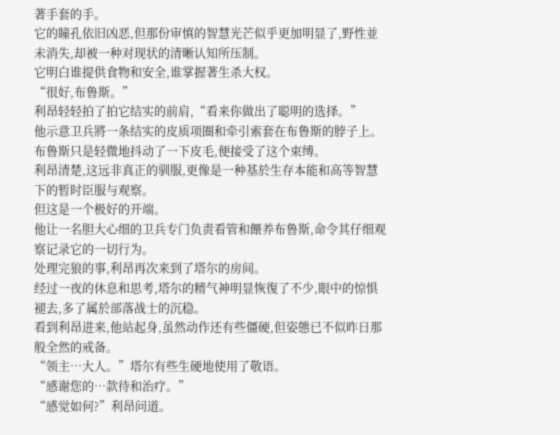著手套的手。
它的瞳孔依旧凶恶,但那份审慎的智慧光芒似乎更加明显了,野性並未消失,却被一种对现状的清晰认知所压制。
它明白谁提供食物和安全,谁掌握著生杀大权。
“很好,布鲁斯。”
利昂轻轻拍了拍它结实的前肩,“看来你做出了聪明的选择。”
他示意卫兵將一条结实的皮质项圈和牵引索套在布鲁斯的脖子上。
布鲁斯只是轻微地抖动了一下皮毛,便接受了这个束缚。
利昂清楚,这远非真正的驯服,更像是一种基於生存本能和高等智慧下的暂时臣服与观察。
但这是一个极好的开端。
他让一名胆大心细的卫兵专门负责看管和餵养布鲁斯,命令其仔细观察记录它的一切行为。
处理完狼的事,利昂再次来到了塔尔的房间。
经过一夜的休息和思考,塔尔的精气神明显恢復了不少,眼中的惊惧褪去,多了属於部落战士的沉稳。
看到利昂进来,他站起身,虽然动作还有些僵硬,但姿態已不似昨日那般全然的戒备。
“领主…大人。”塔尔有些生硬地使用了敬语。
“感谢您的…款待和治疗。”
“感觉如何?”利昂问道。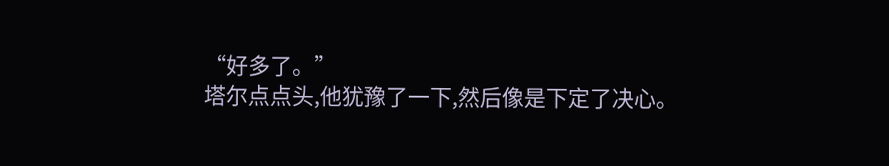“好多了。”
塔尔点点头,他犹豫了一下,然后像是下定了决心。